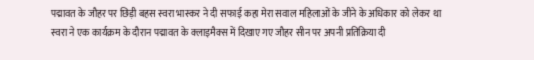पद्मावत के जौहर पर छिड़ी बहस स्वरा भास्कर ने दी सफाई कहा मेरा सवाल महिलाओं के जीने के अधिकार को लेकर था
स्वरा ने एक कार्यक्रम के दौरान पद्मावत के क्लाइमैक्स में दिखाए गए जौहर सीन पर अपनी प्रतिक्रिया दी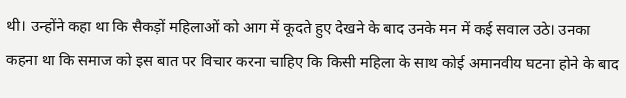थी। उन्होंने कहा था कि सैकड़ों महिलाओं को आग में कूदते हुए देखने के बाद उनके मन में कई सवाल उठे। उनका कहना था कि समाज को इस बात पर विचार करना चाहिए कि किसी महिला के साथ कोई अमानवीय घटना होने के बाद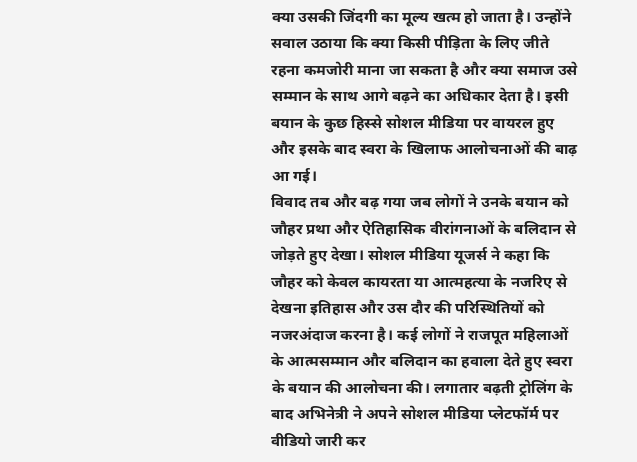क्या उसकी जिंदगी का मूल्य खत्म हो जाता है। उन्होंने सवाल उठाया कि क्या किसी पीड़िता के लिए जीते रहना कमजोरी माना जा सकता है और क्या समाज उसे सम्मान के साथ आगे बढ़ने का अधिकार देता है। इसी बयान के कुछ हिस्से सोशल मीडिया पर वायरल हुए और इसके बाद स्वरा के खिलाफ आलोचनाओं की बाढ़ आ गई।
विवाद तब और बढ़ गया जब लोगों ने उनके बयान को जौहर प्रथा और ऐतिहासिक वीरांगनाओं के बलिदान से जोड़ते हुए देखा। सोशल मीडिया यूजर्स ने कहा कि जौहर को केवल कायरता या आत्महत्या के नजरिए से देखना इतिहास और उस दौर की परिस्थितियों को नजरअंदाज करना है। कई लोगों ने राजपूत महिलाओं के आत्मसम्मान और बलिदान का हवाला देते हुए स्वरा के बयान की आलोचना की। लगातार बढ़ती ट्रोलिंग के बाद अभिनेत्री ने अपने सोशल मीडिया प्लेटफॉर्म पर वीडियो जारी कर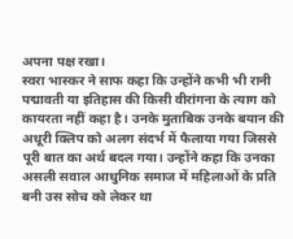अपना पक्ष रखा।
स्वरा भास्कर ने साफ कहा कि उन्होंने कभी भी रानी पद्मावती या इतिहास की किसी वीरांगना के त्याग को कायरता नहीं कहा है। उनके मुताबिक उनके बयान की अधूरी क्लिप को अलग संदर्भ में फैलाया गया जिससे पूरी बात का अर्थ बदल गया। उन्होंने कहा कि उनका असली सवाल आधुनिक समाज में महिलाओं के प्रति बनी उस सोच को लेकर था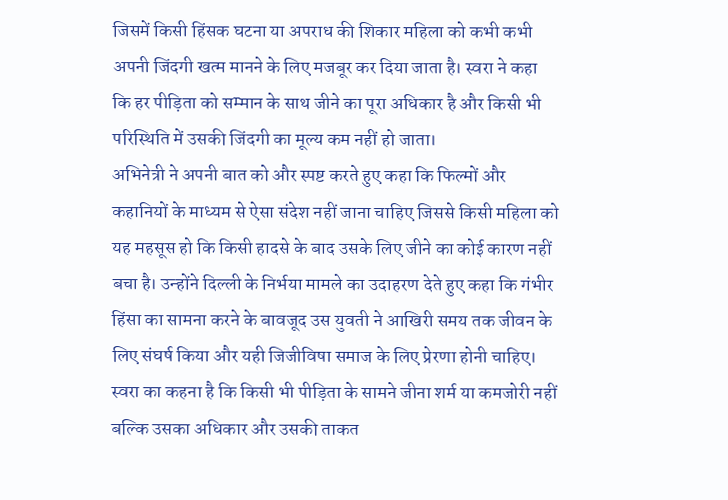जिसमें किसी हिंसक घटना या अपराध की शिकार महिला को कभी कभी अपनी जिंदगी खत्म मानने के लिए मजबूर कर दिया जाता है। स्वरा ने कहा कि हर पीड़िता को सम्मान के साथ जीने का पूरा अधिकार है और किसी भी परिस्थिति में उसकी जिंदगी का मूल्य कम नहीं हो जाता।
अभिनेत्री ने अपनी बात को और स्पष्ट करते हुए कहा कि फिल्मों और कहानियों के माध्यम से ऐसा संदेश नहीं जाना चाहिए जिससे किसी महिला को यह महसूस हो कि किसी हादसे के बाद उसके लिए जीने का कोई कारण नहीं बचा है। उन्होंने दिल्ली के निर्भया मामले का उदाहरण देते हुए कहा कि गंभीर हिंसा का सामना करने के बावजूद उस युवती ने आखिरी समय तक जीवन के लिए संघर्ष किया और यही जिजीविषा समाज के लिए प्रेरणा होनी चाहिए। स्वरा का कहना है कि किसी भी पीड़िता के सामने जीना शर्म या कमजोरी नहीं बल्कि उसका अधिकार और उसकी ताकत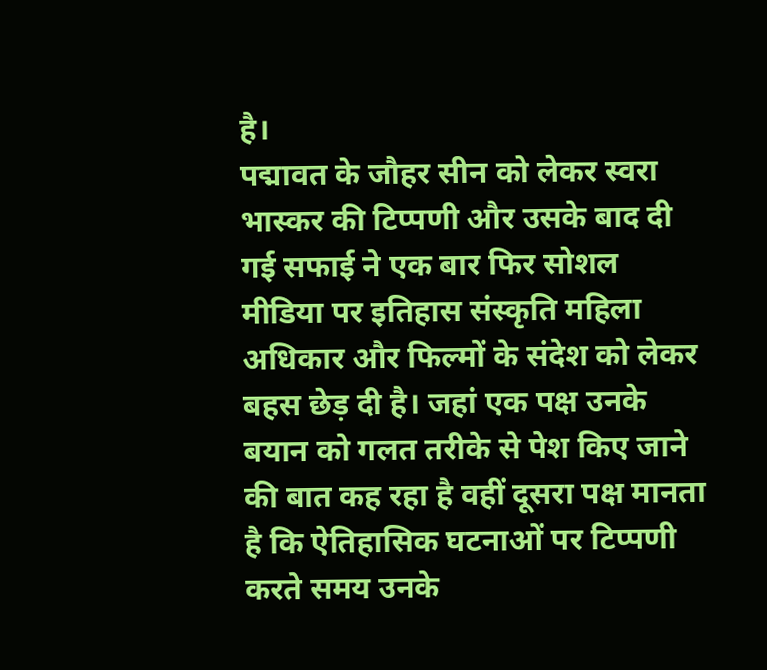है।
पद्मावत के जौहर सीन को लेकर स्वरा भास्कर की टिप्पणी और उसके बाद दी गई सफाई ने एक बार फिर सोशल मीडिया पर इतिहास संस्कृति महिला अधिकार और फिल्मों के संदेश को लेकर बहस छेड़ दी है। जहां एक पक्ष उनके बयान को गलत तरीके से पेश किए जाने की बात कह रहा है वहीं दूसरा पक्ष मानता है कि ऐतिहासिक घटनाओं पर टिप्पणी करते समय उनके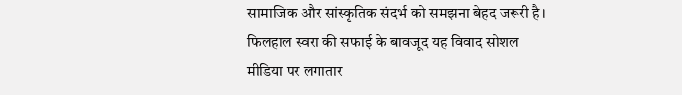सामाजिक और सांस्कृतिक संदर्भ को समझना बेहद जरूरी है। फिलहाल स्वरा की सफाई के बावजूद यह विवाद सोशल मीडिया पर लगातार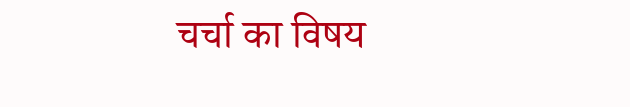चर्चा का विषय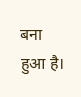बना हुआ है।